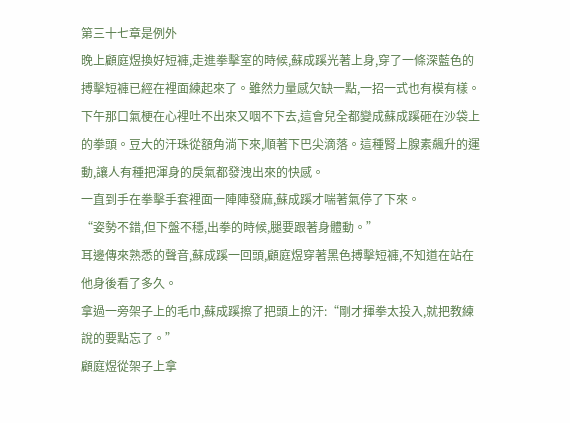第三十七章是例外
晚上顧庭煜換好短褲,走進拳擊室的時候,蘇成蹊光著上身,穿了一條深藍色的搏擊短褲已經在裡面練起來了。雖然力量感欠缺一點,一招一式也有模有樣。
下午那口氣梗在心裡吐不出來又咽不下去,這會兒全都變成蘇成蹊砸在沙袋上的拳頭。豆大的汗珠從額角淌下來,順著下巴尖滴落。這種腎上腺素飆升的運動,讓人有種把渾身的戾氣都發洩出來的快感。
一直到手在拳擊手套裡面一陣陣發麻,蘇成蹊才喘著氣停了下來。
“姿勢不錯,但下盤不穩,出拳的時候,腿要跟著身體動。”
耳邊傳來熟悉的聲音,蘇成蹊一回頭,顧庭煜穿著黑色搏擊短褲,不知道在站在他身後看了多久。
拿過一旁架子上的毛巾,蘇成蹊擦了把頭上的汗:“剛才揮拳太投入,就把教練說的要點忘了。”
顧庭煜從架子上拿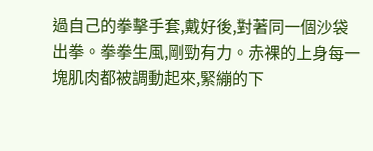過自己的拳擊手套,戴好後,對著同一個沙袋出拳。拳拳生風,剛勁有力。赤裸的上身每一塊肌肉都被調動起來,緊繃的下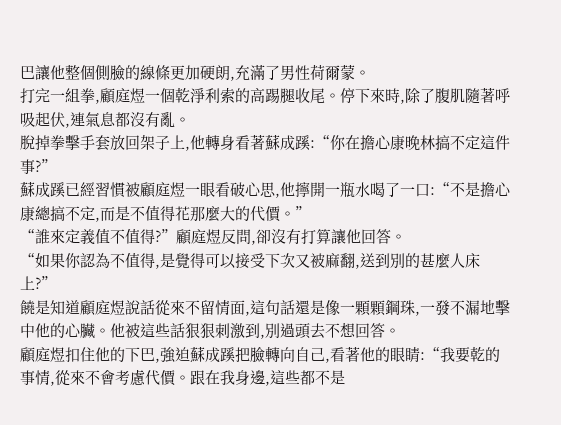巴讓他整個側臉的線條更加硬朗,充滿了男性荷爾蒙。
打完一組拳,顧庭煜一個乾淨利索的高踢腿收尾。停下來時,除了腹肌隨著呼吸起伏,連氣息都沒有亂。
脫掉拳擊手套放回架子上,他轉身看著蘇成蹊:“你在擔心康晚林搞不定這件事?”
蘇成蹊已經習慣被顧庭煜一眼看破心思,他擰開一瓶水喝了一口:“不是擔心康總搞不定,而是不值得花那麼大的代價。”
“誰來定義值不值得?”顧庭煜反問,卻沒有打算讓他回答。
“如果你認為不值得,是覺得可以接受下次又被麻翻,送到別的甚麼人床上?”
饒是知道顧庭煜說話從來不留情面,這句話還是像一顆顆鋼珠,一發不漏地擊中他的心臟。他被這些話狠狠刺激到,別過頭去不想回答。
顧庭煜扣住他的下巴,強迫蘇成蹊把臉轉向自己,看著他的眼睛:“我要乾的事情,從來不會考慮代價。跟在我身邊,這些都不是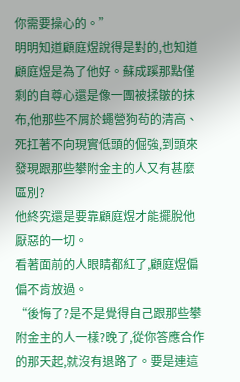你需要操心的。”
明明知道顧庭煜說得是對的,也知道顧庭煜是為了他好。蘇成蹊那點僅剩的自尊心還是像一團被揉皺的抹布,他那些不屑於蠅營狗茍的清高、死扛著不向現實低頭的倔強,到頭來發現跟那些攀附金主的人又有甚麼區別?
他終究還是要靠顧庭煜才能擺脫他厭惡的一切。
看著面前的人眼睛都紅了,顧庭煜偏偏不肯放過。
“後悔了?是不是覺得自己跟那些攀附金主的人一樣?晚了,從你答應合作的那天起,就沒有退路了。要是連這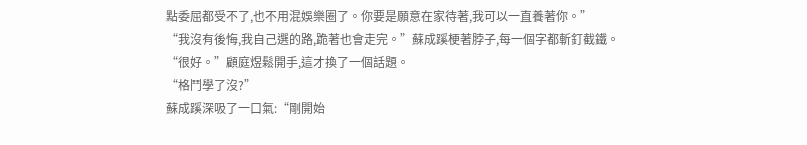點委屈都受不了,也不用混娛樂圈了。你要是願意在家待著,我可以一直養著你。”
“我沒有後悔,我自己選的路,跪著也會走完。”蘇成蹊梗著脖子,每一個字都斬釘截鐵。
“很好。”顧庭煜鬆開手,這才換了一個話題。
“格鬥學了沒?”
蘇成蹊深吸了一口氣:“剛開始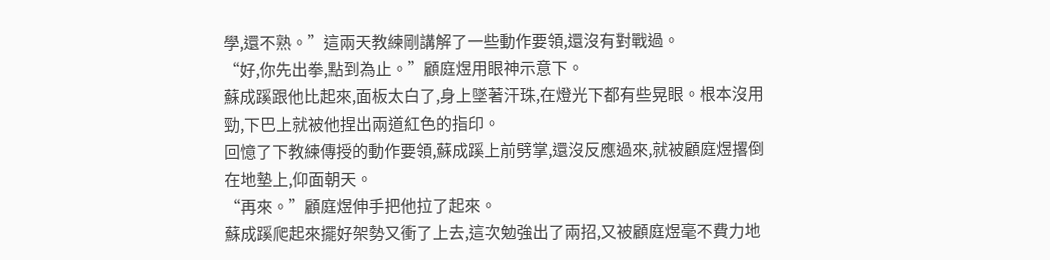學,還不熟。”這兩天教練剛講解了一些動作要領,還沒有對戰過。
“好,你先出拳,點到為止。”顧庭煜用眼神示意下。
蘇成蹊跟他比起來,面板太白了,身上墜著汗珠,在燈光下都有些晃眼。根本沒用勁,下巴上就被他捏出兩道紅色的指印。
回憶了下教練傳授的動作要領,蘇成蹊上前劈掌,還沒反應過來,就被顧庭煜撂倒在地墊上,仰面朝天。
“再來。”顧庭煜伸手把他拉了起來。
蘇成蹊爬起來擺好架勢又衝了上去,這次勉強出了兩招,又被顧庭煜毫不費力地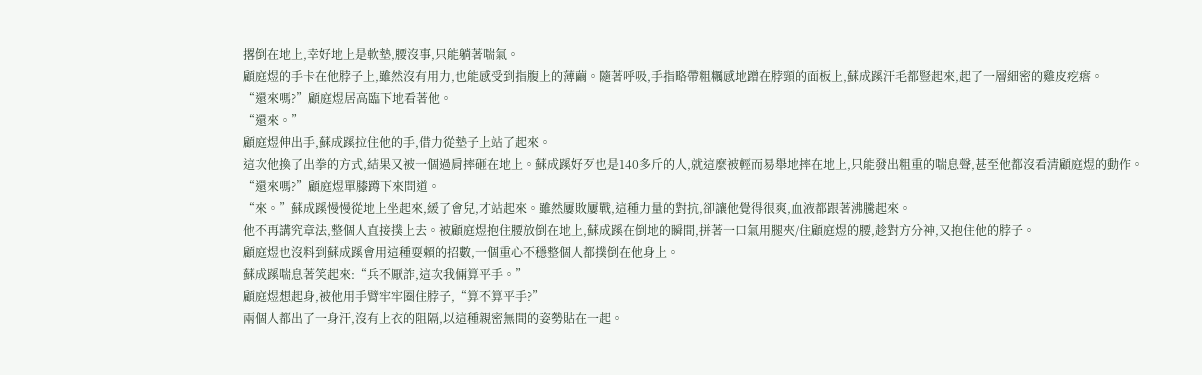撂倒在地上,幸好地上是軟墊,腰沒事,只能躺著喘氣。
顧庭煜的手卡在他脖子上,雖然沒有用力,也能感受到指腹上的薄繭。隨著呼吸,手指略帶粗糲感地蹭在脖頸的面板上,蘇成蹊汗毛都豎起來,起了一層細密的雞皮疙瘩。
“還來嗎?”顧庭煜居高臨下地看著他。
“還來。”
顧庭煜伸出手,蘇成蹊拉住他的手,借力從墊子上站了起來。
這次他換了出拳的方式,結果又被一個過肩摔砸在地上。蘇成蹊好歹也是140多斤的人,就這麼被輕而易舉地摔在地上,只能發出粗重的喘息聲,甚至他都沒看清顧庭煜的動作。
“還來嗎?”顧庭煜單膝蹲下來問道。
“來。”蘇成蹊慢慢從地上坐起來,緩了會兒,才站起來。雖然屢敗屢戰,這種力量的對抗,卻讓他覺得很爽,血液都跟著沸騰起來。
他不再講究章法,整個人直接撲上去。被顧庭煜抱住腰放倒在地上,蘇成蹊在倒地的瞬間,拼著一口氣用腿夾/住顧庭煜的腰,趁對方分神,又抱住他的脖子。
顧庭煜也沒料到蘇成蹊會用這種耍賴的招數,一個重心不穩整個人都撲倒在他身上。
蘇成蹊喘息著笑起來:“兵不厭詐,這次我倆算平手。”
顧庭煜想起身,被他用手臂牢牢圈住脖子,“算不算平手?”
兩個人都出了一身汗,沒有上衣的阻隔,以這種親密無間的姿勢貼在一起。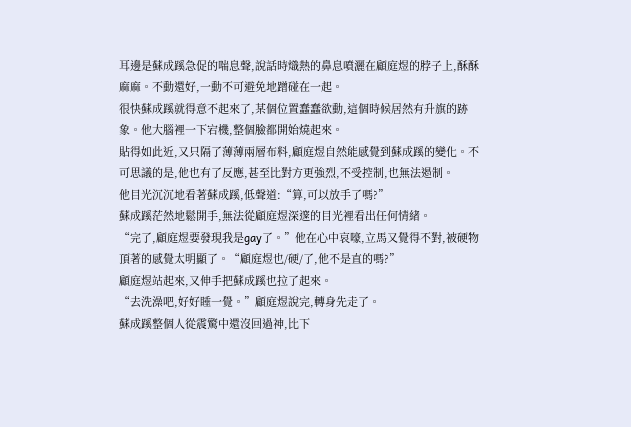耳邊是蘇成蹊急促的喘息聲,說話時熾熱的鼻息噴灑在顧庭煜的脖子上,酥酥麻麻。不動還好,一動不可避免地蹭碰在一起。
很快蘇成蹊就得意不起來了,某個位置蠢蠢欲動,這個時候居然有升旗的跡象。他大腦裡一下宕機,整個臉都開始燒起來。
貼得如此近,又只隔了薄薄兩層布料,顧庭煜自然能感覺到蘇成蹊的變化。不可思議的是,他也有了反應,甚至比對方更強烈,不受控制,也無法遏制。
他目光沉沉地看著蘇成蹊,低聲道:“算,可以放手了嗎?”
蘇成蹊茫然地鬆開手,無法從顧庭煜深邃的目光裡看出任何情緒。
“完了,顧庭煜要發現我是gay了。”他在心中哀嚎,立馬又覺得不對,被硬物頂著的感覺太明顯了。“顧庭煜也/硬/了,他不是直的嗎?”
顧庭煜站起來,又伸手把蘇成蹊也拉了起來。
“去洗澡吧,好好睡一覺。”顧庭煜說完,轉身先走了。
蘇成蹊整個人從震驚中還沒回過神,比下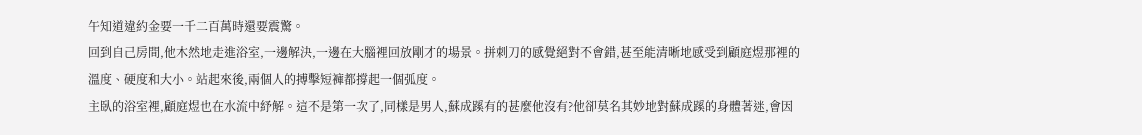午知道違約金要一千二百萬時還要震驚。
回到自己房間,他木然地走進浴室,一邊解決,一邊在大腦裡回放剛才的場景。拼刺刀的感覺絕對不會錯,甚至能清晰地感受到顧庭煜那裡的溫度、硬度和大小。站起來後,兩個人的搏擊短褲都撐起一個弧度。
主臥的浴室裡,顧庭煜也在水流中紓解。這不是第一次了,同樣是男人,蘇成蹊有的甚麼他沒有?他卻莫名其妙地對蘇成蹊的身體著迷,會因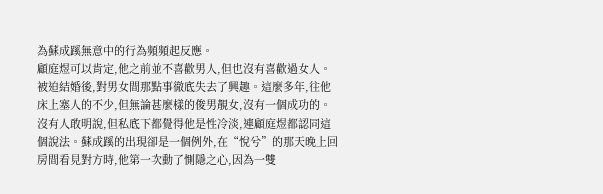為蘇成蹊無意中的行為頻頻起反應。
顧庭煜可以肯定,他之前並不喜歡男人,但也沒有喜歡過女人。被迫結婚後,對男女間那點事徹底失去了興趣。這麼多年,往他床上塞人的不少,但無論甚麼樣的俊男靚女,沒有一個成功的。
沒有人敢明說,但私底下都覺得他是性冷淡,連顧庭煜都認同這個說法。蘇成蹊的出現卻是一個例外,在“悅兮”的那天晚上回房間看見對方時,他第一次動了惻隱之心,因為一雙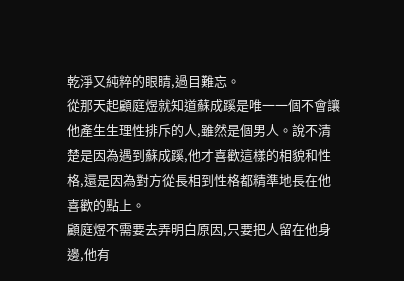乾淨又純粹的眼睛,過目難忘。
從那天起顧庭煜就知道蘇成蹊是唯一一個不會讓他產生生理性排斥的人,雖然是個男人。說不清楚是因為遇到蘇成蹊,他才喜歡這樣的相貌和性格,還是因為對方從長相到性格都精準地長在他喜歡的點上。
顧庭煜不需要去弄明白原因,只要把人留在他身邊,他有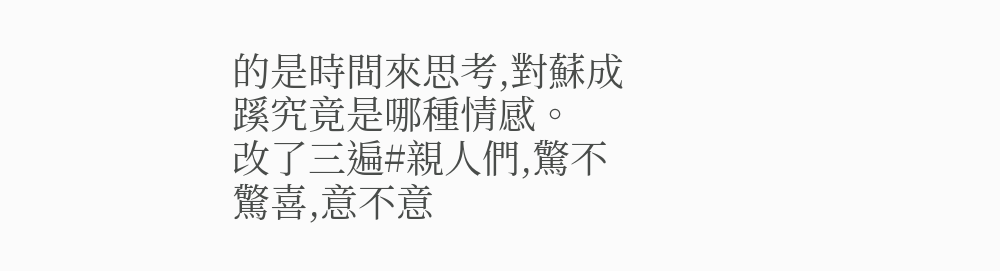的是時間來思考,對蘇成蹊究竟是哪種情感。
改了三遍#親人們,驚不驚喜,意不意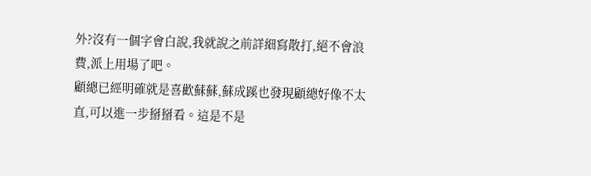外?沒有一個字會白說,我就說之前詳細寫散打,絕不會浪費,派上用場了吧。
顧總已經明確就是喜歡蘇蘇,蘇成蹊也發現顧總好像不太直,可以進一步掰掰看。這是不是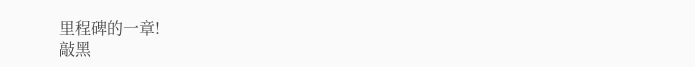里程碑的一章!
敲黑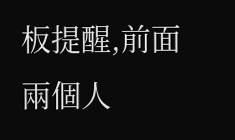板提醒,前面兩個人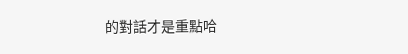的對話才是重點哈